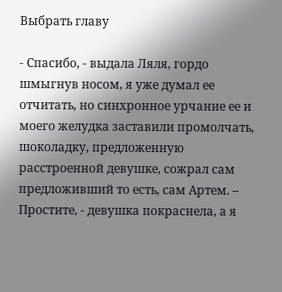Выбрать главу

- Спасибо, - выдала Ляля, гордо шмыгнув носом, я уже думал ее отчитать, но синхронное урчание ее и моего желудка заставили промолчать, шоколадку, предложенную расстроенной девушке, сожрал сам предложивший то есть, сам Артем. – Простите, - девушка покраснела, а я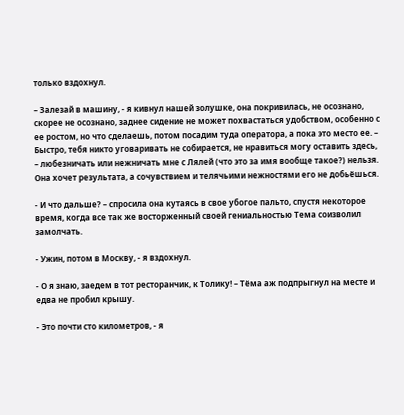только вздохнул.

– Залезай в машину, - я кивнул нашей золушке, она покривилась, не осознано, скорее не осознано, заднее сидение не может похвастаться удобством, особенно с ее ростом, но что сделаешь, потом посадим туда оператора, а пока это место ее. – Быстро, тебя никто уговаривать не собирается, не нравиться могу оставить здесь, – любезничать или нежничать мне с Лялей (что это за имя вообще такое?) нельзя. Она хочет результата, а сочувствием и телячьими нежностями его не добьёшься.

- И что дальше? – спросила она кутаясь в свое убогое пальто, спустя некоторое время, когда все так же восторженный своей гениальностью Тема соизволил замолчать.

- Ужин, потом в Москву, - я вздохнул.

- О я знаю, заедем в тот ресторанчик, к Толику! – Тёма аж подпрыгнул на месте и едва не пробил крышу.

- Это почти сто километров, - я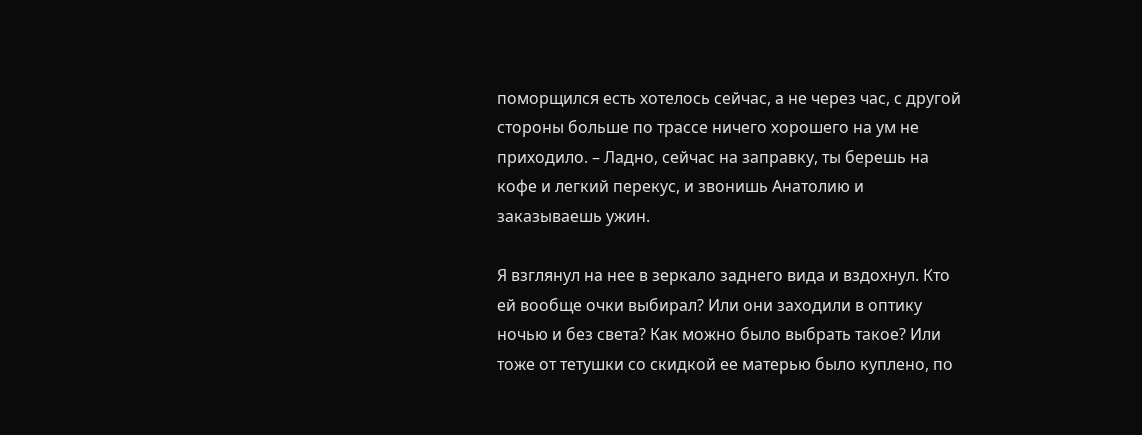поморщился есть хотелось сейчас, а не через час, с другой стороны больше по трассе ничего хорошего на ум не приходило. – Ладно, сейчас на заправку, ты берешь на кофе и легкий перекус, и звонишь Анатолию и заказываешь ужин.

Я взглянул на нее в зеркало заднего вида и вздохнул. Кто ей вообще очки выбирал? Или они заходили в оптику ночью и без света? Как можно было выбрать такое? Или тоже от тетушки со скидкой ее матерью было куплено, по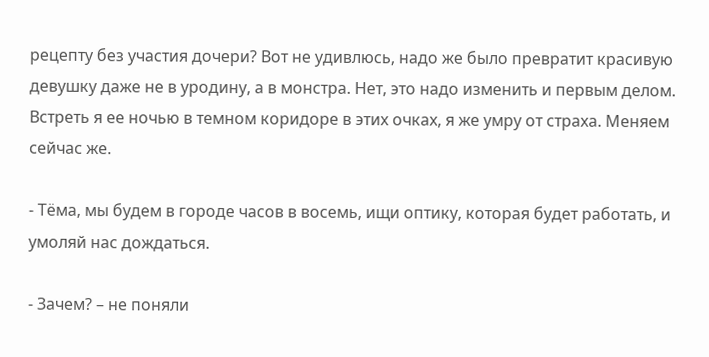рецепту без участия дочери? Вот не удивлюсь, надо же было превратит красивую девушку даже не в уродину, а в монстра. Нет, это надо изменить и первым делом. Встреть я ее ночью в темном коридоре в этих очках, я же умру от страха. Меняем сейчас же.

- Тёма, мы будем в городе часов в восемь, ищи оптику, которая будет работать, и умоляй нас дождаться.

- Зачем? – не поняли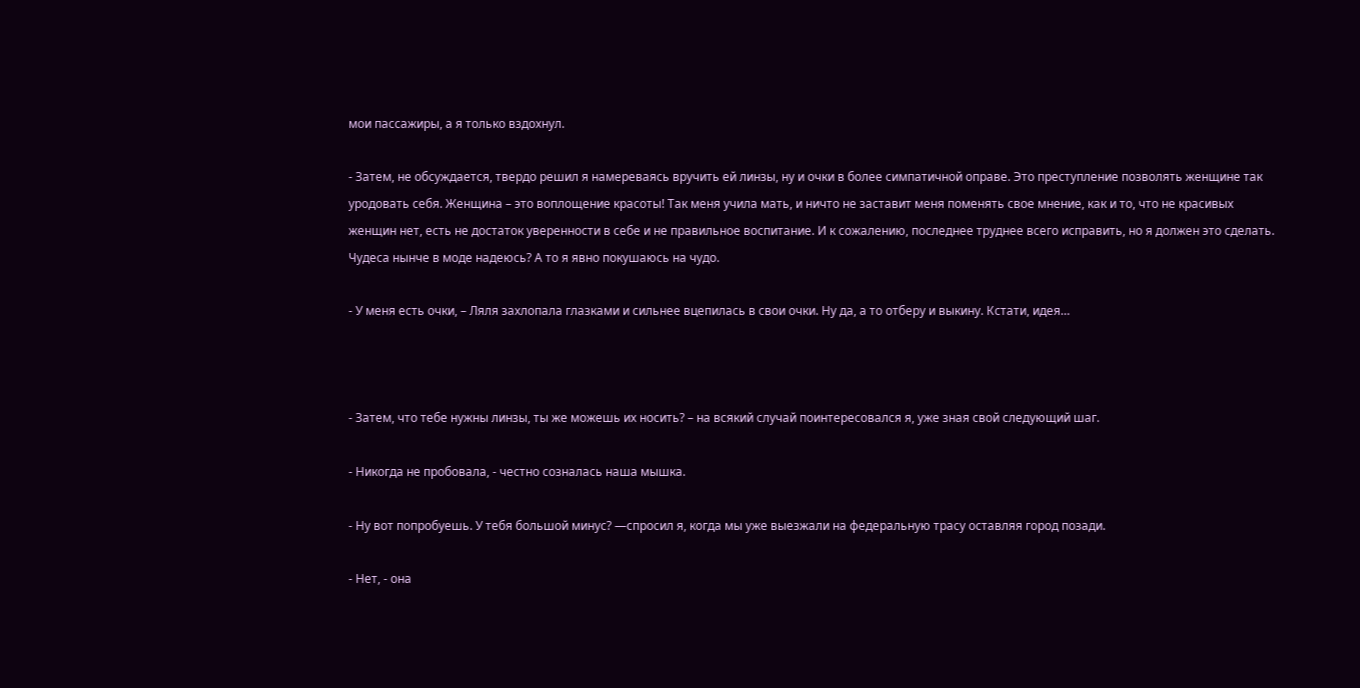мои пассажиры, а я только вздохнул.

- Затем, не обсуждается, твердо решил я намереваясь вручить ей линзы, ну и очки в более симпатичной оправе. Это преступление позволять женщине так уродовать себя. Женщина – это воплощение красоты! Так меня учила мать, и ничто не заставит меня поменять свое мнение, как и то, что не красивых женщин нет, есть не достаток уверенности в себе и не правильное воспитание. И к сожалению, последнее труднее всего исправить, но я должен это сделать. Чудеса нынче в моде надеюсь? А то я явно покушаюсь на чудо.

- У меня есть очки, – Ляля захлопала глазками и сильнее вцепилась в свои очки. Ну да, а то отберу и выкину. Кстати, идея…



- Затем, что тебе нужны линзы, ты же можешь их носить? – на всякий случай поинтересовался я, уже зная свой следующий шаг.

- Никогда не пробовала, - честно созналась наша мышка.

- Ну вот попробуешь. У тебя большой минус? —спросил я, когда мы уже выезжали на федеральную трасу оставляя город позади.

- Нет, - она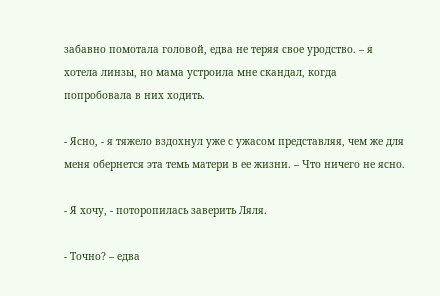забавно помотала головой, едва не теряя свое уродство. – я хотела линзы, но мама устроила мне скандал, когда попробовала в них ходить.

- Ясно, - я тяжело вздохнул уже с ужасом представляя, чем же для меня обернется эта темь матери в ее жизни. – Что ничего не ясно.

- Я хочу, - поторопилась заверить Ляля.

- Точно? – едва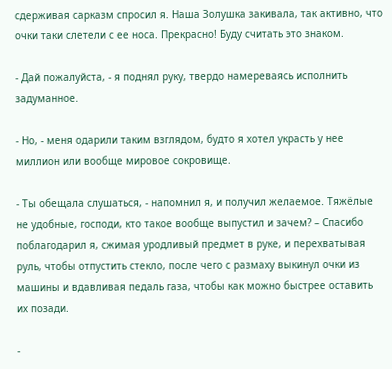сдерживая сарказм спросил я. Наша Золушка закивала, так активно, что очки таки слетели с ее носа. Прекрасно! Буду считать это знаком.

- Дай пожалуйста, - я поднял руку, твердо намереваясь исполнить задуманное.

- Но, - меня одарили таким взглядом, будто я хотел украсть у нее миллион или вообще мировое сокровище.

- Ты обещала слушаться, - напомнил я, и получил желаемое. Тяжёлые не удобные, господи, кто такое вообще выпустил и зачем? – Спасибо поблагодарил я, сжимая уродливый предмет в руке, и перехватывая руль, чтобы отпустить стекло, после чего с размаху выкинул очки из машины и вдавливая педаль газа, чтобы как можно быстрее оставить их позади.

-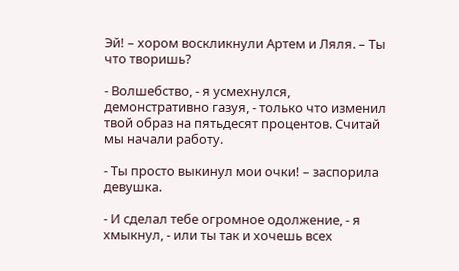Эй! – хором воскликнули Артем и Ляля. – Ты что творишь?

- Волшебство, - я усмехнулся, демонстративно газуя, - только что изменил твой образ на пятьдесят процентов. Считай мы начали работу.

- Ты просто выкинул мои очки! – заспорила девушка.

- И сделал тебе огромное одолжение, - я хмыкнул, - или ты так и хочешь всех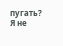пугать? Я не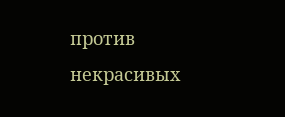против некрасивых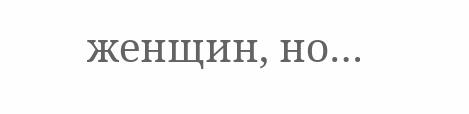женщин, но…